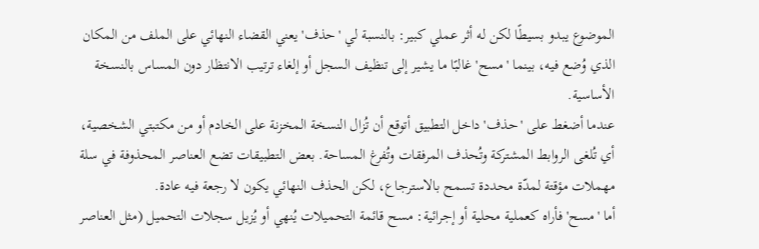الموضوع يبدو بسيطًا لكن له أثر عملي كبير: بالنسبة لي 'حذف' يعني القضاء النهائي على الملف من المكان الذي وُضع فيه، بينما 'مسح' غالبًا ما يشير إلى تنظيف السجل أو إلغاء ترتيب الانتظار دون المساس بالنسخة الأساسية.
عندما أضغط على 'حذف' داخل التطبيق أتوقع أن تُزال النسخة المخزنة على الخادم أو من مكتبتي الشخصية، أي تُلغى الروابط المشتركة وتُحذف المرفقات وتُفرغ المساحة. بعض التطبيقات تضع العناصر المحذوفة في سلة مهملات مؤقتة لمدّة محددة تسمح بالاسترجاع، لكن الحذف النهائي يكون لا رجعة فيه عادة.
أما 'مسح' فأراه كعملية محلية أو إجرائية: مسح قائمة التحميلات يُنهي أو يُزيل سجلات التحميل (مثل العناصر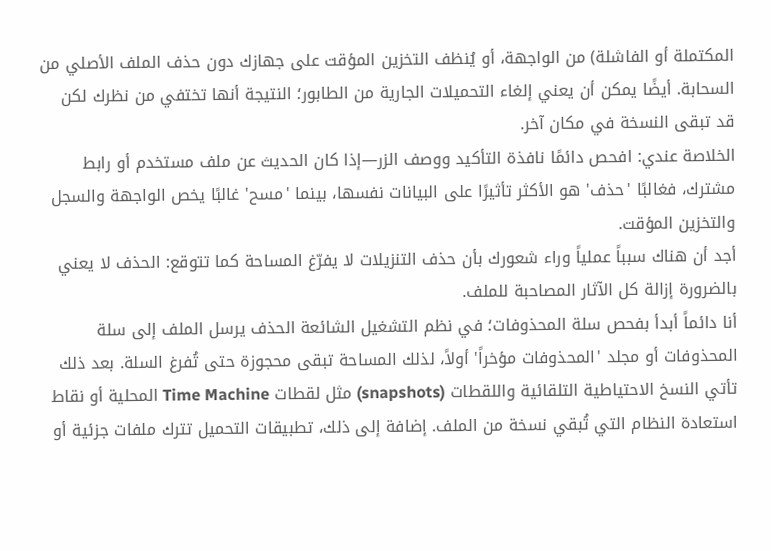المكتملة أو الفاشلة) من الواجهة، أو يُنظف التخزين المؤقت على جهازك دون حذف الملف الأصلي من السحابة. أيضًا يمكن أن يعني إلغاء التحميلات الجارية من الطابور؛ النتيجة أنها تختفي من نظرك لكن قد تبقى النسخة في مكان آخر.
الخلاصة عندي: افحص دائمًا نافذة التأكيد ووصف الزر—إذا كان الحديث عن ملف مستخدم أو رابط مشترك، فغالبًا 'حذف' هو الأكثر تأثيرًا على البيانات نفسها، بينما 'مسح' غالبًا يخص الواجهة والسجل والتخزين المؤقت.
أجد أن هناك سبباً عملياً وراء شعورك بأن حذف التنزيلات لا يفرّغ المساحة كما تتوقع: الحذف لا يعني بالضرورة إزالة كل الآثار المصاحبة للملف.
أنا دائماً أبدأ بفحص سلة المحذوفات؛ في نظم التشغيل الشائعة الحذف يرسل الملف إلى سلة المحذوفات أو مجلد 'المحذوفات مؤخراً' أولاً، لذلك المساحة تبقى محجوزة حتى تُفرغ السلة. بعد ذلك تأتي النسخ الاحتياطية التلقائية واللقطات (snapshots) مثل لقطات Time Machine المحلية أو نقاط استعادة النظام التي تُبقي نسخة من الملف. إضافة إلى ذلك، تطبيقات التحميل تترك ملفات جزئية أو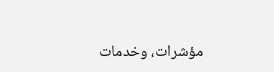مؤشرات، وخدمات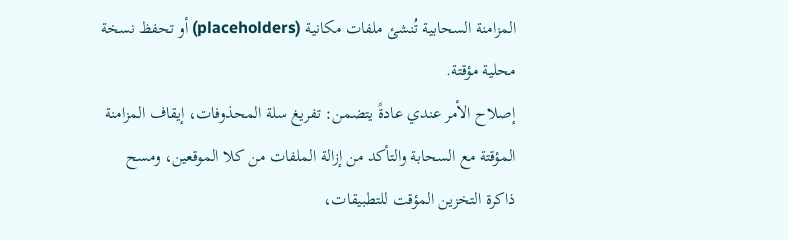المزامنة السحابية تُنشئ ملفات مكانية (placeholders) أو تحفظ نسخة محلية مؤقتة.
إصلاح الأمر عندي عادةً يتضمن: تفريغ سلة المحذوفات، إيقاف المزامنة المؤقتة مع السحابة والتأكد من إزالة الملفات من كلا الموقعين، ومسح ذاكرة التخزين المؤقت للتطبيقات،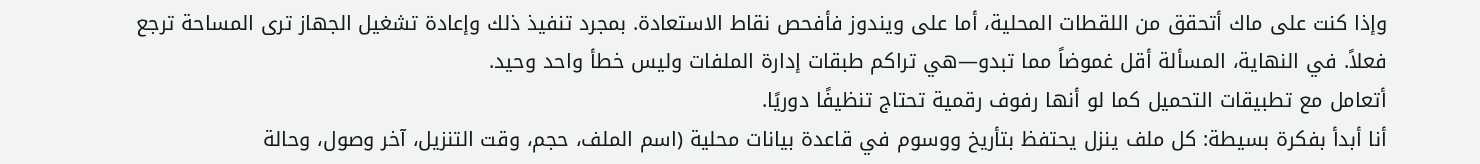وإذا كنت على ماك أتحقق من اللقطات المحلية، أما على ويندوز فأفحص نقاط الاستعادة. بمجرد تنفيذ ذلك وإعادة تشغيل الجهاز ترى المساحة ترجع فعلاً. في النهاية، المسألة أقل غموضاً مما تبدو—هي تراكم طبقات إدارة الملفات وليس خطأ واحد وحيد.
أتعامل مع تطبيقات التحميل كما لو أنها رفوف رقمية تحتاج تنظيفًا دوريًا.
أنا أبدأ بفكرة بسيطة: كل ملف ينزل يحتفظ بتأريخ ووسوم في قاعدة بيانات محلية (اسم الملف، حجم، وقت التنزيل، آخر وصول، وحالة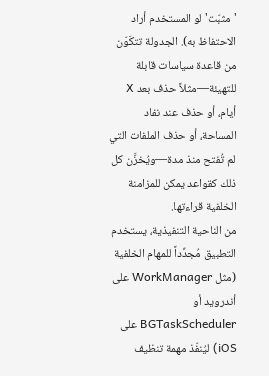'مثبّت' لو المستخدم أراد الاحتفاظ به). الجدولة تتكَوّن من قاعدة سياسات قابلة للتهيئة—مثلاً حذف بعد X أيام، أو حذف عند نفاد المساحة، أو حذف الملفات التي لم تُفتح منذ مدة—ويُخزَّن كل ذلك كقواعد يمكن للمزامنة الخلفية قراءتها.
من الناحية التنفيذية، يستخدم التطبيق مُجدِّداً للمهام الخلفية (مثل WorkManager على أندرويد أو BGTaskScheduler على iOS) ليُنفّذ مهمة تنظيف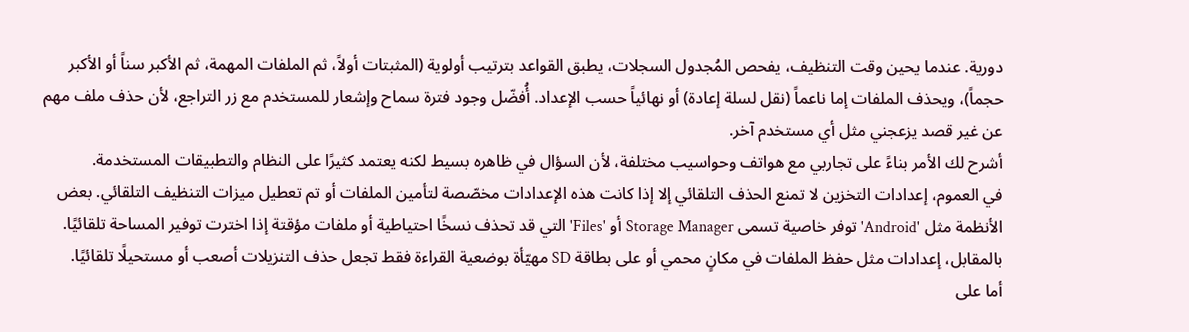دورية. عندما يحين وقت التنظيف، يفحص المُجدول السجلات، يطبق القواعد بترتيب أولوية (المثبتات أولاً، ثم الملفات المهمة، ثم الأكبر سناً أو الأكبر حجماً)، ويحذف الملفات إما ناعماً (نقل لسلة إعادة) أو نهائياً حسب الإعداد. أُفضّل وجود فترة سماح وإشعار للمستخدم مع زر التراجع، لأن حذف ملف مهم عن غير قصد يزعجني مثل أي مستخدم آخر.
أشرح لك الأمر بناءً على تجاربي مع هواتف وحواسيب مختلفة، لأن السؤال في ظاهره بسيط لكنه يعتمد كثيرًا على النظام والتطبيقات المستخدمة.
في العموم، إعدادات التخزين لا تمنع الحذف التلقائي إلا إذا كانت هذه الإعدادات مخصّصة لتأمين الملفات أو تم تعطيل ميزات التنظيف التلقائي. بعض الأنظمة مثل 'Android' توفر خاصية تسمى Storage Manager أو 'Files' التي قد تحذف نسخًا احتياطية أو ملفات مؤقتة إذا اخترت توفير المساحة تلقائيًا. بالمقابل، إعدادات مثل حفظ الملفات في مكانٍ محمي أو على بطاقة SD مهيّأة بوضعية القراءة فقط تجعل حذف التنزيلات أصعب أو مستحيلًا تلقائيًا.
أما على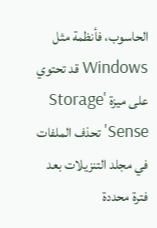الحاسوب، فأنظمة مثل Windows قد تحتوي على ميزة 'Storage Sense' تحذف الملفات في مجلد التنزيلات بعد فترة محددة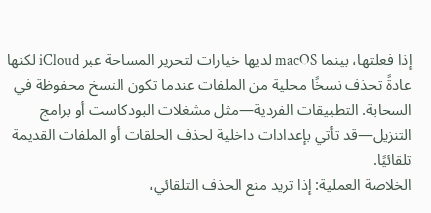إذا فعلتها، بينما macOS لديها خيارات لتحرير المساحة عبر iCloud لكنها عادةً تحذف نسخًا محلية من الملفات عندما تكون النسخ محفوظة في السحابة. التطبيقات الفردية—مثل مشغلات البودكاست أو برامج التنزيل—قد تأتي بإعدادات داخلية لحذف الحلقات أو الملفات القديمة تلقائيًا.
الخلاصة العملية: إذا تريد منع الحذف التلقائي،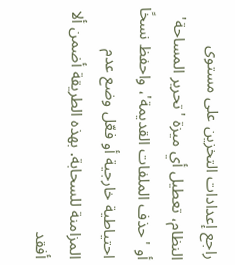راجع إعدادات التخزين على مستوى النظام، تعطيل أي ميزة 'تحرير المساحة' أو 'حذف الملفات القديمة'، واحفظ نسخًا احتياطية خارجية أو فعّل وضع عدم المزامنة للسحابة. بهذه الطريقة أضمن ألا أفقد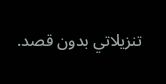تنزيلاتي بدون قصد.